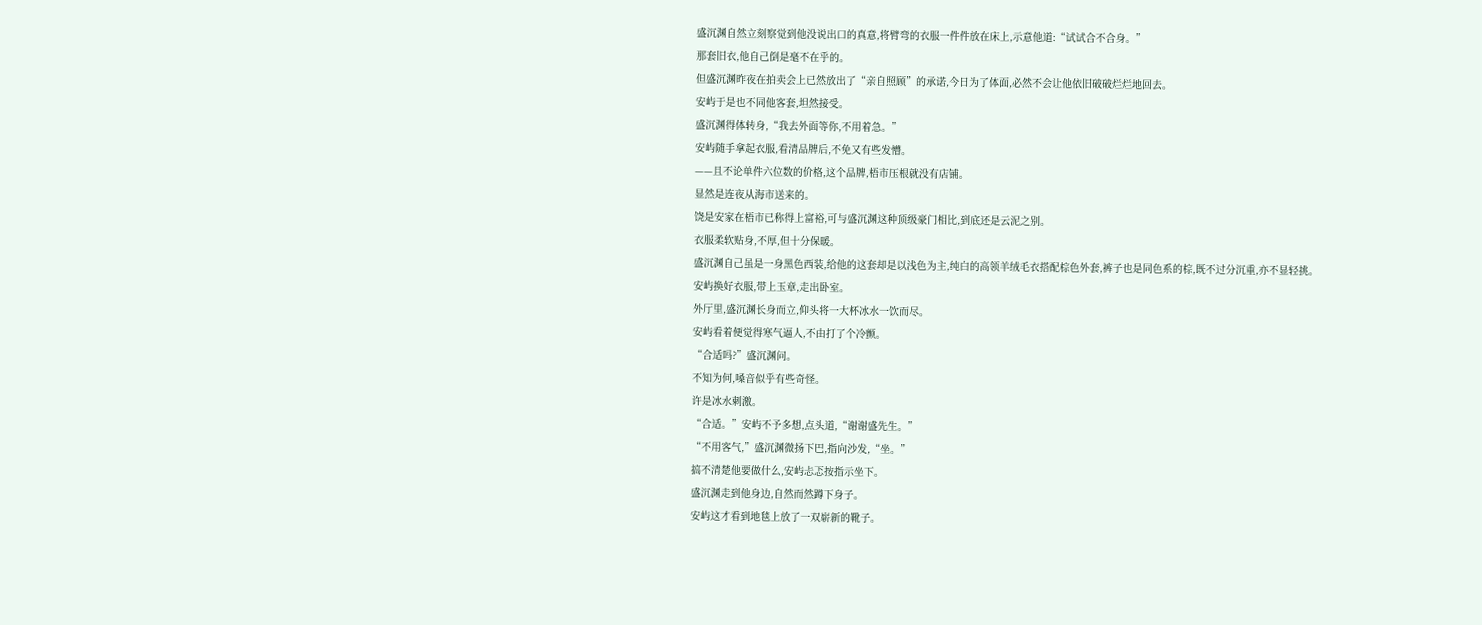盛沉渊自然立刻察觉到他没说出口的真意,将臂弯的衣服一件件放在床上,示意他道:“试试合不合身。”
那套旧衣,他自己倒是毫不在乎的。
但盛沉渊昨夜在拍卖会上已然放出了“亲自照顾”的承诺,今日为了体面,必然不会让他依旧破破烂烂地回去。
安屿于是也不同他客套,坦然接受。
盛沉渊得体转身,“我去外面等你,不用着急。”
安屿随手拿起衣服,看清品牌后,不免又有些发懵。
——且不论单件六位数的价格,这个品牌,梧市压根就没有店铺。
显然是连夜从海市送来的。
饶是安家在梧市已称得上富裕,可与盛沉渊这种顶级豪门相比,到底还是云泥之别。
衣服柔软贴身,不厚,但十分保暖。
盛沉渊自己虽是一身黑色西装,给他的这套却是以浅色为主,纯白的高领羊绒毛衣搭配棕色外套,裤子也是同色系的棕,既不过分沉重,亦不显轻挑。
安屿换好衣服,带上玉章,走出卧室。
外厅里,盛沉渊长身而立,仰头将一大杯冰水一饮而尽。
安屿看着便觉得寒气逼人,不由打了个冷颤。
“合适吗?”盛沉渊问。
不知为何,嗓音似乎有些奇怪。
许是冰水刺激。
“合适。”安屿不予多想,点头道,“谢谢盛先生。”
“不用客气,”盛沉渊微扬下巴,指向沙发,“坐。”
搞不清楚他要做什么,安屿忐忑按指示坐下。
盛沉渊走到他身边,自然而然蹲下身子。
安屿这才看到地毯上放了一双崭新的靴子。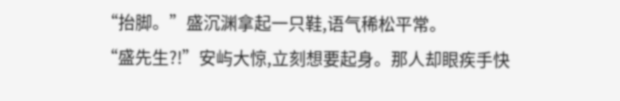“抬脚。”盛沉渊拿起一只鞋,语气稀松平常。
“盛先生?!”安屿大惊,立刻想要起身。那人却眼疾手快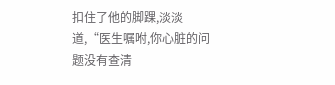扣住了他的脚踝,淡淡道,“医生嘱咐,你心脏的问题没有查清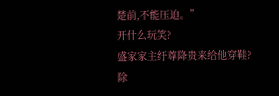楚前,不能压迫。”
开什么玩笑?
盛家家主纡尊降贵来给他穿鞋?
除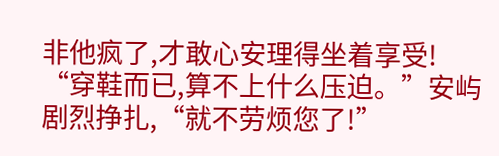非他疯了,才敢心安理得坐着享受!
“穿鞋而已,算不上什么压迫。”安屿剧烈挣扎,“就不劳烦您了!”